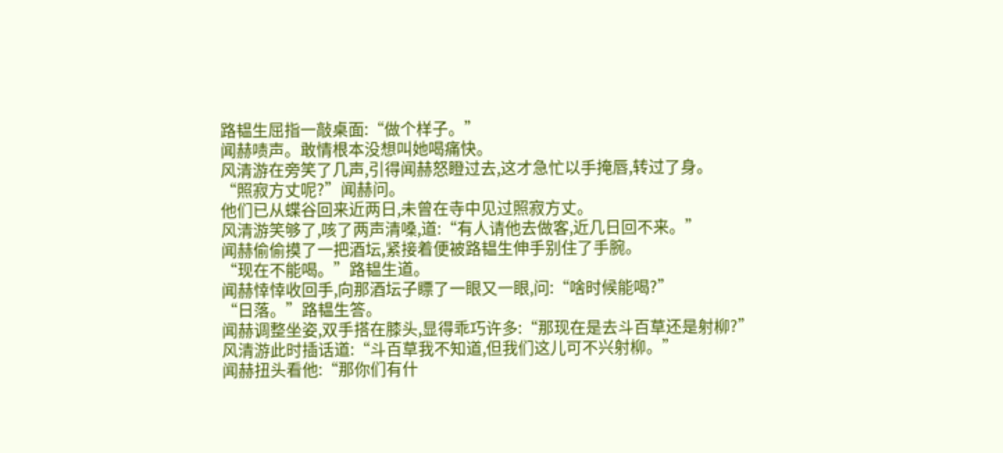路韫生屈指一敲桌面:“做个样子。”
闻赫啧声。敢情根本没想叫她喝痛快。
风清游在旁笑了几声,引得闻赫怒瞪过去,这才急忙以手掩唇,转过了身。
“照寂方丈呢?”闻赫问。
他们已从蝶谷回来近两日,未曾在寺中见过照寂方丈。
风清游笑够了,咳了两声清嗓,道:“有人请他去做客,近几日回不来。”
闻赫偷偷摸了一把酒坛,紧接着便被路韫生伸手别住了手腕。
“现在不能喝。”路韫生道。
闻赫悻悻收回手,向那酒坛子瞟了一眼又一眼,问:“啥时候能喝?”
“日落。”路韫生答。
闻赫调整坐姿,双手搭在膝头,显得乖巧许多:“那现在是去斗百草还是射柳?”
风清游此时插话道:“斗百草我不知道,但我们这儿可不兴射柳。”
闻赫扭头看他:“那你们有什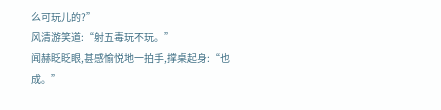么可玩儿的?”
风清游笑道:“射五毒玩不玩。”
闻赫眨眨眼,甚感愉悦地一拍手,撑桌起身:“也成。”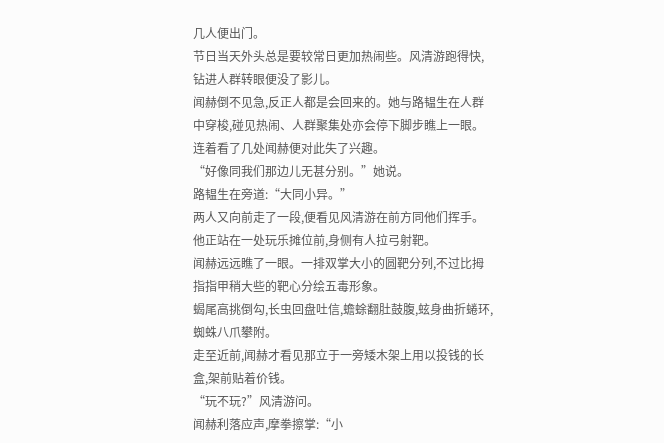几人便出门。
节日当天外头总是要较常日更加热闹些。风清游跑得快,钻进人群转眼便没了影儿。
闻赫倒不见急,反正人都是会回来的。她与路韫生在人群中穿梭,碰见热闹、人群聚集处亦会停下脚步瞧上一眼。
连着看了几处闻赫便对此失了兴趣。
“好像同我们那边儿无甚分别。”她说。
路韫生在旁道:“大同小异。”
两人又向前走了一段,便看见风清游在前方同他们挥手。
他正站在一处玩乐摊位前,身侧有人拉弓射靶。
闻赫远远瞧了一眼。一排双掌大小的圆靶分列,不过比拇指指甲稍大些的靶心分绘五毒形象。
蝎尾高挑倒勾,长虫回盘吐信,蟾蜍翻肚鼓腹,蚿身曲折蜷环,蜘蛛八爪攀附。
走至近前,闻赫才看见那立于一旁矮木架上用以投钱的长盒,架前贴着价钱。
“玩不玩?”风清游问。
闻赫利落应声,摩拳擦掌:“小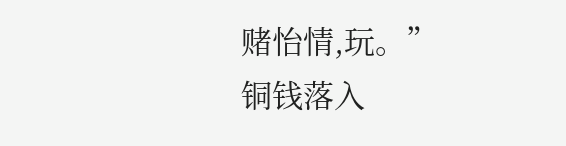赌怡情,玩。”
铜钱落入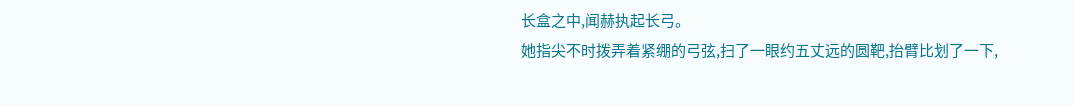长盒之中,闻赫执起长弓。
她指尖不时拨弄着紧绷的弓弦,扫了一眼约五丈远的圆靶,抬臂比划了一下,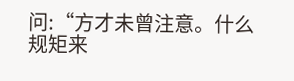问:“方才未曾注意。什么规矩来